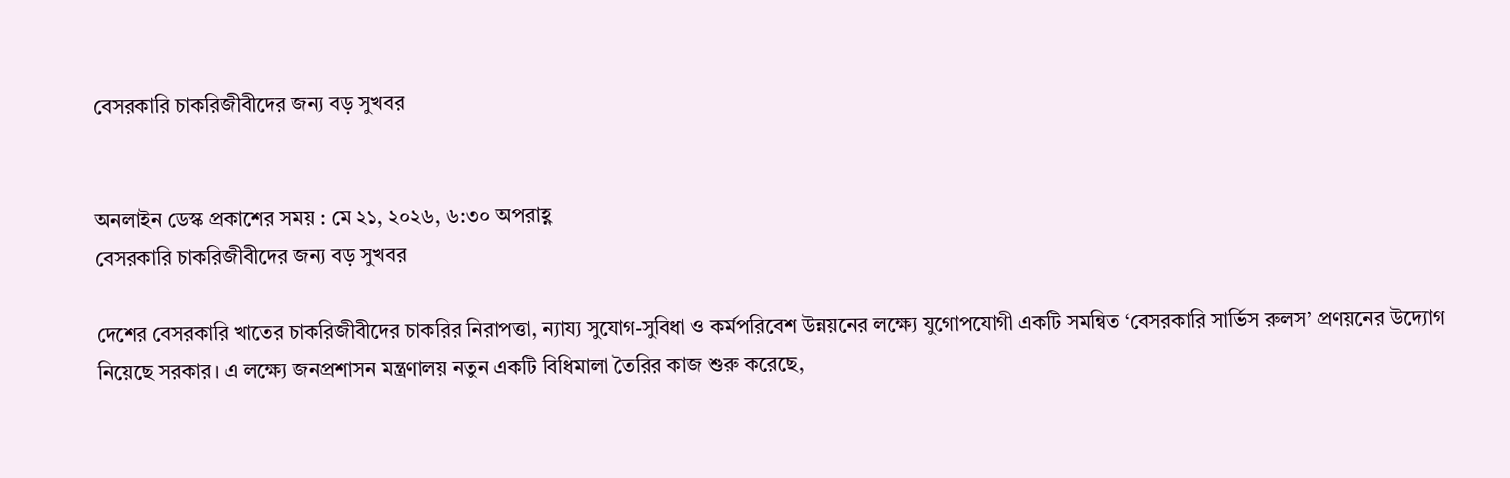বেসরকারি চাকরিজীবীদের জন্য বড় সুখবর


অনলাইন ডেস্ক প্রকাশের সময় : মে ২১, ২০২৬, ৬:৩০ অপরাহ্ণ
বেসরকারি চাকরিজীবীদের জন্য বড় সুখবর

দেশের বেসরকারি খাতের চাকরিজীবীদের চাকরির নিরাপত্তা, ন্যায্য সুযোগ-সুবিধা ও কর্মপরিবেশ উন্নয়নের লক্ষ্যে যুগোপযোগী একটি সমন্বিত ‘বেসরকারি সার্ভিস রুলস’ প্রণয়নের উদ্যোগ নিয়েছে সরকার। এ লক্ষ্যে জনপ্রশাসন মন্ত্রণালয় নতুন একটি বিধিমালা তৈরির কাজ শুরু করেছে,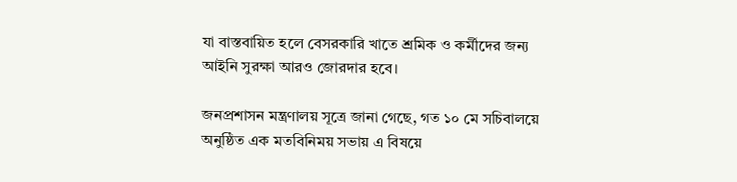যা বাস্তবায়িত হলে বেসরকারি খাতে শ্রমিক ও কর্মীদের জন্য আইনি সুরক্ষা আরও জোরদার হবে।

জনপ্রশাসন মন্ত্রণালয় সূত্রে জানা গেছে, গত ১০ মে সচিবালয়ে অনুষ্ঠিত এক মতবিনিময় সভায় এ বিষয়ে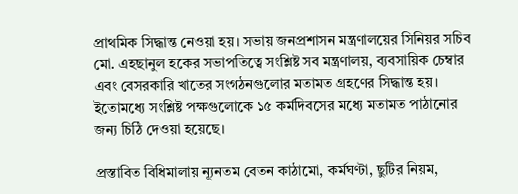প্রাথমিক সিদ্ধান্ত নেওয়া হয়। সভায় জনপ্রশাসন মন্ত্রণালয়ের সিনিয়র সচিব মো. এহছানুল হকের সভাপতিত্বে সংশ্লিষ্ট সব মন্ত্রণালয়, ব্যবসায়িক চেম্বার এবং বেসরকারি খাতের সংগঠনগুলোর মতামত গ্রহণের সিদ্ধান্ত হয়। ইতোমধ্যে সংশ্লিষ্ট পক্ষগুলোকে ১৫ কর্মদিবসের মধ্যে মতামত পাঠানোর জন্য চিঠি দেওয়া হয়েছে।

প্রস্তাবিত বিধিমালায় ন্যূনতম বেতন কাঠামো, কর্মঘণ্টা, ছুটির নিয়ম,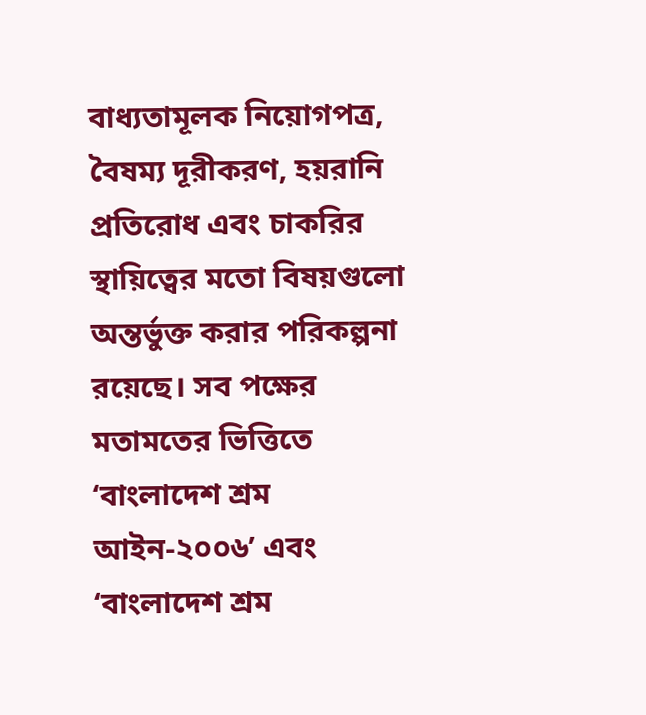বাধ্যতামূলক নিয়োগপত্র, বৈষম্য দূরীকরণ, হয়রানি প্রতিরোধ এবং চাকরির স্থায়িত্বের মতো বিষয়গুলো অন্তর্ভুক্ত করার পরিকল্পনা রয়েছে। সব পক্ষের মতামতের ভিত্তিতে ‘বাংলাদেশ শ্রম আইন-২০০৬’ এবং ‘বাংলাদেশ শ্রম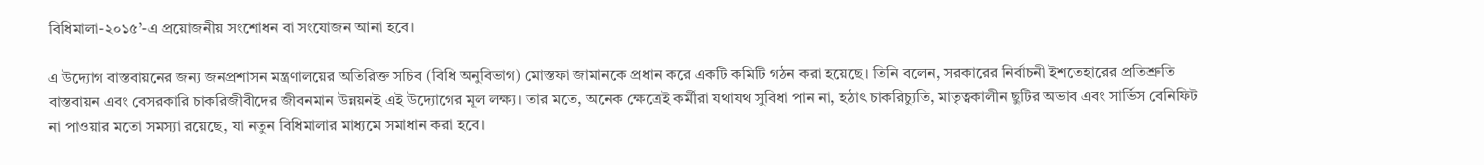বিধিমালা-২০১৫’-এ প্রয়োজনীয় সংশোধন বা সংযোজন আনা হবে।

এ উদ্যোগ বাস্তবায়নের জন্য জনপ্রশাসন মন্ত্রণালয়ের অতিরিক্ত সচিব (বিধি অনুবিভাগ) মোস্তফা জামানকে প্রধান করে একটি কমিটি গঠন করা হয়েছে। তিনি বলেন, সরকারের নির্বাচনী ইশতেহারের প্রতিশ্রুতি বাস্তবায়ন এবং বেসরকারি চাকরিজীবীদের জীবনমান উন্নয়নই এই উদ্যোগের মূল লক্ষ্য। তার মতে, অনেক ক্ষেত্রেই কর্মীরা যথাযথ সুবিধা পান না, হঠাৎ চাকরিচ্যুতি, মাতৃত্বকালীন ছুটির অভাব এবং সার্ভিস বেনিফিট না পাওয়ার মতো সমস্যা রয়েছে, যা নতুন বিধিমালার মাধ্যমে সমাধান করা হবে।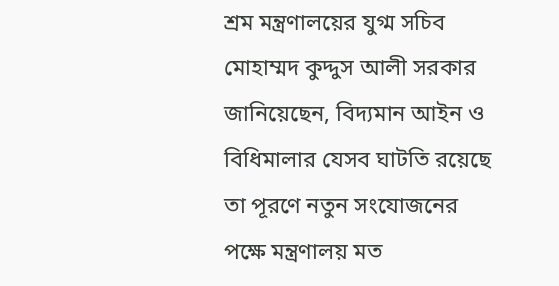শ্রম মন্ত্রণালয়ের যুগ্ম সচিব মোহাম্মদ কুদ্দুস আলী সরকার জানিয়েছেন, বিদ্যমান আইন ও বিধিমালার যেসব ঘাটতি রয়েছে তা পূরণে নতুন সংযোজনের পক্ষে মন্ত্রণালয় মত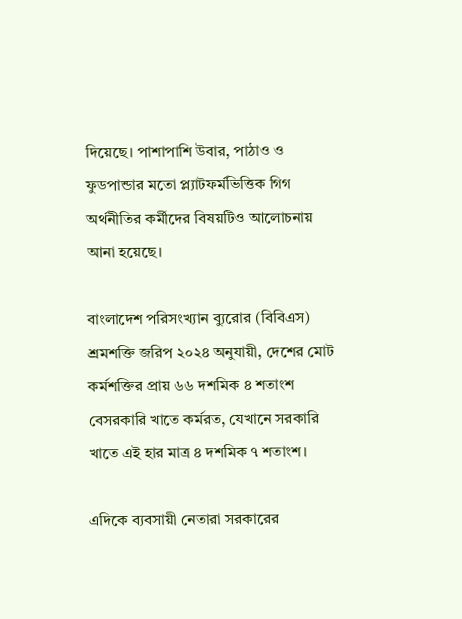দিয়েছে। পাশাপাশি উবার, পাঠাও ও ফুডপান্ডার মতো প্ল্যাটফর্মভিত্তিক গিগ অর্থনীতির কর্মীদের বিষয়টিও আলোচনায় আনা হয়েছে।

বাংলাদেশ পরিসংখ্যান ব্যুরোর (বিবিএস) শ্রমশক্তি জরিপ ২০২৪ অনুযায়ী, দেশের মোট কর্মশক্তির প্রায় ৬৬ দশমিক ৪ শতাংশ বেসরকারি খাতে কর্মরত, যেখানে সরকারি খাতে এই হার মাত্র ৪ দশমিক ৭ শতাংশ।

এদিকে ব্যবসায়ী নেতারা সরকারের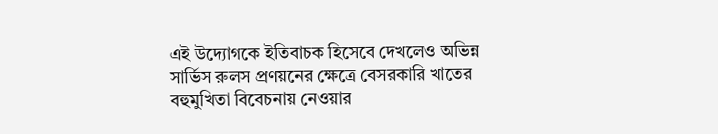এই উদ্যোগকে ইতিবাচক হিসেবে দেখলেও অভিন্ন সার্ভিস রুলস প্রণয়নের ক্ষেত্রে বেসরকারি খাতের বহুমুখিতা বিবেচনায় নেওয়ার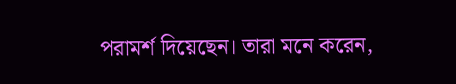পরামর্শ দিয়েছেন। তারা মনে করেন,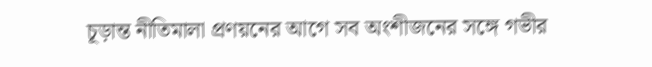চূড়ান্ত নীতিমালা প্রণয়নের আগে সব অংশীজনের সঙ্গে গভীর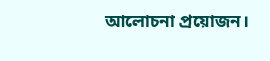আলোচনা প্রয়োজন।